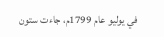في يوليو عام 1799م، جاءت ستون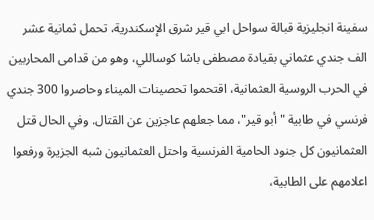سفينة انجليزية قبالة سواحل ابي قير شرق الإسكندرية، تحمل ثمانية عشر الف جندي عثماني بقيادة مصطفى باشا كوساللي، وهو من قدامى المحاربين في الحرب الروسية العثمانية، اقتحموا تحصينات الميناء وحاصروا 300 جندي فرنسي في طابية "أبو قير"، مما جعلهم عاجزين عن القتال. وفي الحال قتل العثمانيون كل جنود الحامية الفرنسية واحتل العثمانيون شبه الجزيرة ورفعوا اعلامهم على الطابية،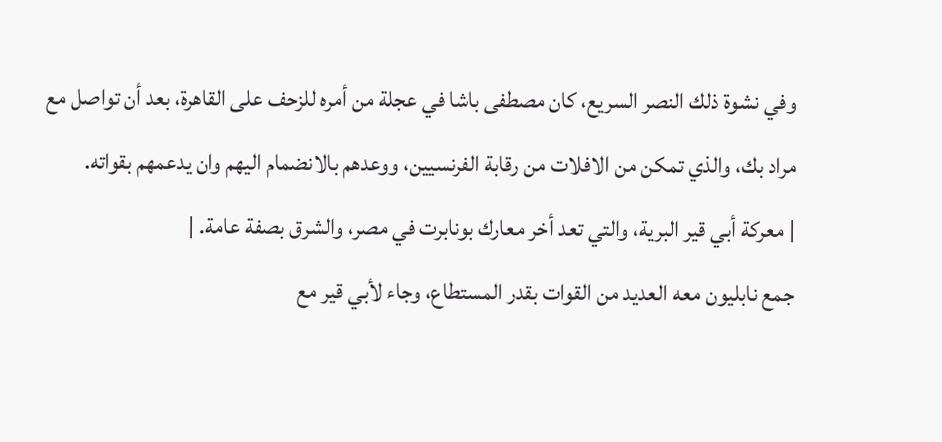وفي نشوة ذلك النصر السريع، كان مصطفى باشا في عجلة من أمره للزحف على القاهرة، بعد أن تواصل مع مراد بك، والذي تمكن من الافلات من رقابة الفرنسيين، ووعدهم بالانضمام اليهم وان يدعمهم بقواته.
| معركة أبي قير البرية، والتي تعد أخر معارك بونابرت في مصر، والشرق بصفة عامة. |
جمع نابليون معه العديد من القوات بقدر المستطاع، وجاء لأبي قير مع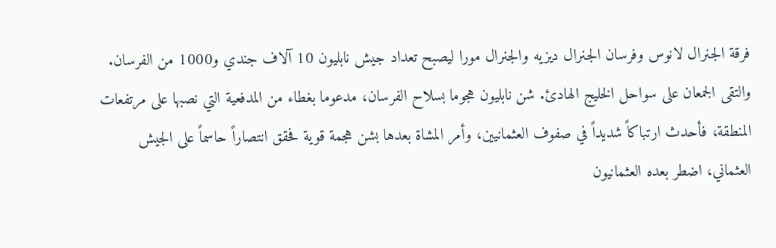فرقة الجنرال لانوس وفرسان الجنرال ديزيه والجنرال مورا ليصبح تعداد جيش نابليون 10 آلاف جندي و1000 من الفرسان. والتقى الجمعان على سواحل الخليج الهادئ. شن نابليون هجوما بسلاح الفرسان، مدعوما بغطاء من المدفعية التي نصبها على مرتفعات المنطقة، فأحدث ارتباكاً شديداً في صفوف العثمانيين، وأمر المشاة بعدها بشن هجمة قوية فحقق انتصاراً حاسماً على الجيش العثماني، اضطر بعده العثمانيون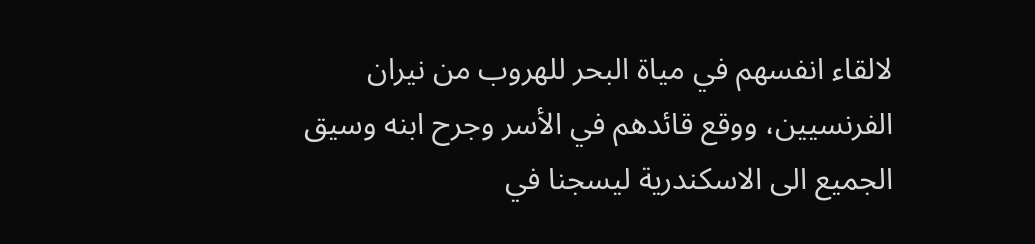لالقاء انفسهم في مياة البحر للهروب من نيران الفرنسيين، ووقع قائدهم في الأسر وجرح ابنه وسيق الجميع الى الاسكندرية ليسجنا في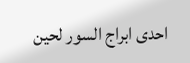احدى ابراج السور لحين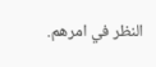النظر في امرهم.